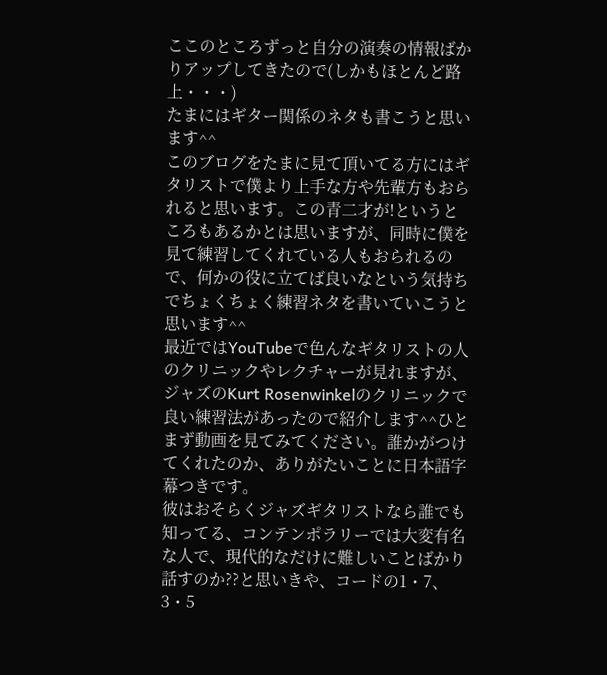ここのところずっと自分の演奏の情報ばかりアップしてきたので(しかもほとんど路上・・・)
たまにはギター関係のネタも書こうと思います^^
このブログをたまに見て頂いてる方にはギタリストで僕より上手な方や先輩方もおられると思います。この青二才が!というところもあるかとは思いますが、同時に僕を見て練習してくれている人もおられるので、何かの役に立てば良いなという気持ちでちょくちょく練習ネタを書いていこうと思います^^
最近ではYouTubeで色んなギタリストの人のクリニックやレクチャーが見れますが、ジャズのKurt Rosenwinkelのクリニックで良い練習法があったので紹介します^^ひとまず動画を見てみてください。誰かがつけてくれたのか、ありがたいことに日本語字幕つきです。
彼はおそらくジャズギタリストなら誰でも知ってる、コンテンポラリーでは大変有名な人で、現代的なだけに難しいことばかり話すのか??と思いきや、コードの1・7、3・5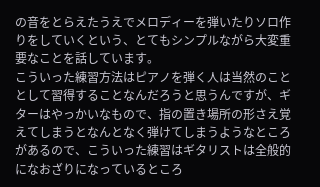の音をとらえたうえでメロディーを弾いたりソロ作りをしていくという、とてもシンプルながら大変重要なことを話しています。
こういった練習方法はピアノを弾く人は当然のこととして習得することなんだろうと思うんですが、ギターはやっかいなもので、指の置き場所の形さえ覚えてしまうとなんとなく弾けてしまうようなところがあるので、こういった練習はギタリストは全般的になおざりになっているところ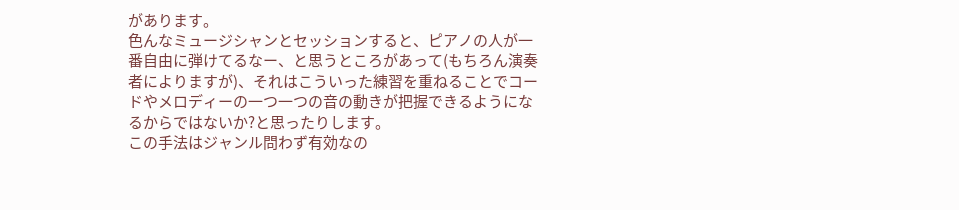があります。
色んなミュージシャンとセッションすると、ピアノの人が一番自由に弾けてるなー、と思うところがあって(もちろん演奏者によりますが)、それはこういった練習を重ねることでコードやメロディーの一つ一つの音の動きが把握できるようになるからではないか?と思ったりします。
この手法はジャンル問わず有効なの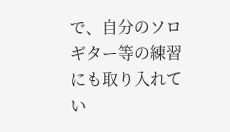で、自分のソロギター等の練習にも取り入れてい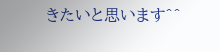きたいと思います^^